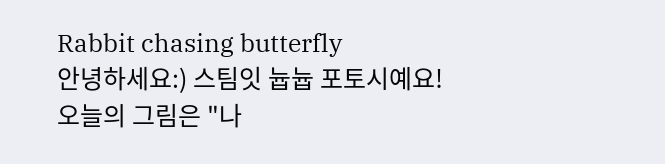Rabbit chasing butterfly
안녕하세요:) 스팀잇 늅늅 포토시예요!
오늘의 그림은 "나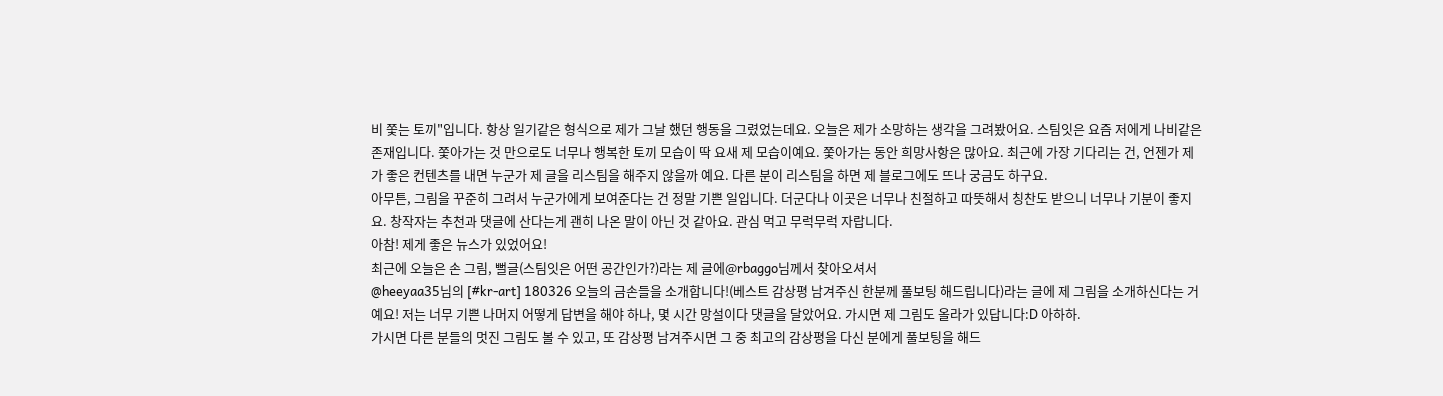비 쫓는 토끼"입니다. 항상 일기같은 형식으로 제가 그날 했던 행동을 그렸었는데요. 오늘은 제가 소망하는 생각을 그려봤어요. 스팀잇은 요즘 저에게 나비같은 존재입니다. 쫓아가는 것 만으로도 너무나 행복한 토끼 모습이 딱 요새 제 모습이예요. 쫓아가는 동안 희망사항은 많아요. 최근에 가장 기다리는 건, 언젠가 제가 좋은 컨텐츠를 내면 누군가 제 글을 리스팀을 해주지 않을까 예요. 다른 분이 리스팀을 하면 제 블로그에도 뜨나 궁금도 하구요.
아무튼, 그림을 꾸준히 그려서 누군가에게 보여준다는 건 정말 기쁜 일입니다. 더군다나 이곳은 너무나 친절하고 따뜻해서 칭찬도 받으니 너무나 기분이 좋지요. 창작자는 추천과 댓글에 산다는게 괜히 나온 말이 아닌 것 같아요. 관심 먹고 무럭무럭 자랍니다.
아참! 제게 좋은 뉴스가 있었어요!
최근에 오늘은 손 그림, 뻘글(스팀잇은 어떤 공간인가?)라는 제 글에@rbaggo님께서 찾아오셔서
@heeyaa35님의 [#kr-art] 180326 오늘의 금손들을 소개합니다!(베스트 감상평 남겨주신 한분께 풀보팅 해드립니다)라는 글에 제 그림을 소개하신다는 거예요! 저는 너무 기쁜 나머지 어떻게 답변을 해야 하나, 몇 시간 망설이다 댓글을 달았어요. 가시면 제 그림도 올라가 있답니다:D 아하하.
가시면 다른 분들의 멋진 그림도 볼 수 있고, 또 감상평 남겨주시면 그 중 최고의 감상평을 다신 분에게 풀보팅을 해드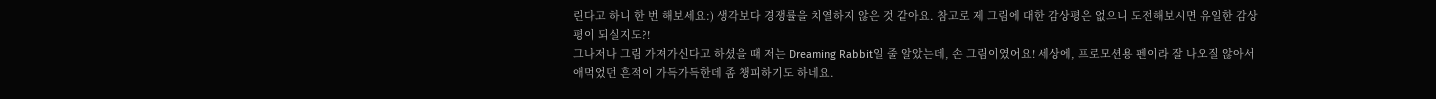린다고 하니 한 번 해보세요:) 생각보다 경쟁률을 치열하지 않은 것 같아요. 참고로 제 그림에 대한 감상평은 없으니 도전해보시면 유일한 감상평이 되실지도?!
그나저나 그림 가져가신다고 하셨을 때 저는 Dreaming Rabbit일 줄 알았는데, 손 그림이였어요! 세상에, 프로모션용 펜이라 잘 나오질 않아서 애먹었던 흔적이 가득가득한데 좀 챙피하기도 하네요.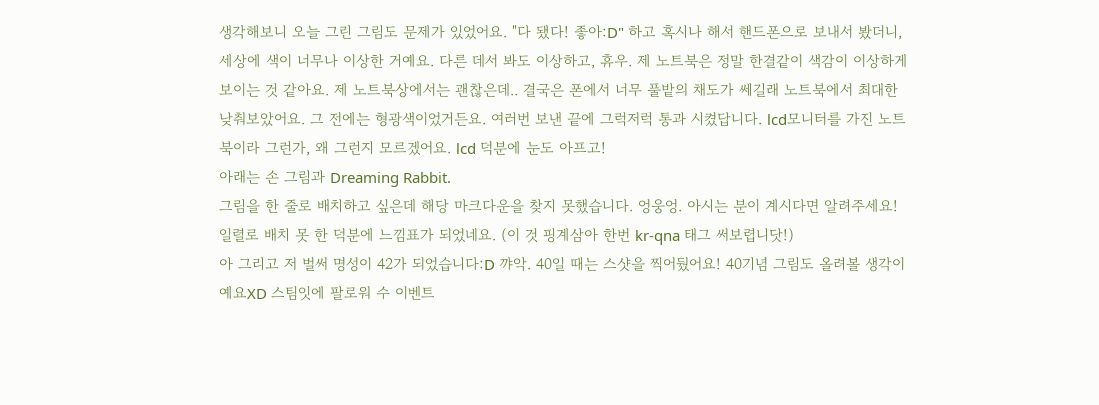생각해보니 오늘 그린 그림도 문제가 있었어요. "다 됐다! 좋아:D" 하고 혹시나 해서 핸드폰으로 보내서 봤더니, 세상에 색이 너무나 이상한 거예요. 다른 데서 봐도 이상하고, 휴우. 제 노트북은 정말 한결같이 색감이 이상하게 보이는 것 같아요. 제 노트북상에서는 괜찮은데.. 결국은 폰에서 너무 풀밭의 채도가 쎄길래 노트북에서 최대한 낮춰보았어요. 그 전에는 형광색이었거든요. 여러번 보낸 끝에 그럭저럭 통과 시켰답니다. lcd모니터를 가진 노트북이라 그런가, 왜 그런지 모르겠어요. lcd 덕분에 눈도 아프고!
아래는 손 그림과 Dreaming Rabbit.
그림을 한 줄로 배치하고 싶은데 해당 마크다운을 찾지 못했습니다. 엉웅엉. 아시는 분이 계시다면 알려주세요! 일렬로 배치 못 한 덕분에 느낌표가 되었네요. (이 것 핑계삼아 한번 kr-qna 태그 써보렵니닷!)
아 그리고 저 벌써 명성이 42가 되었습니다:D 꺄악. 40일 때는 스샷을 찍어뒀어요! 40기념 그림도 올려볼 생각이예요XD 스팀잇에 팔로워 수 이벤트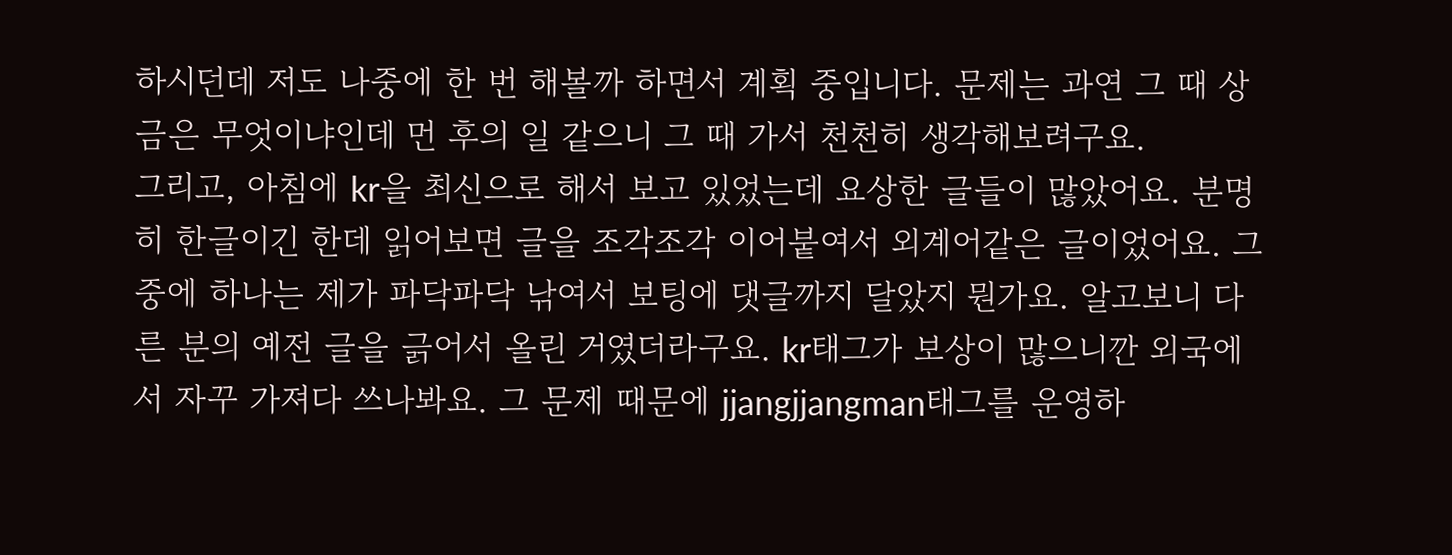하시던데 저도 나중에 한 번 해볼까 하면서 계획 중입니다. 문제는 과연 그 때 상금은 무엇이냐인데 먼 후의 일 같으니 그 때 가서 천천히 생각해보려구요.
그리고, 아침에 kr을 최신으로 해서 보고 있었는데 요상한 글들이 많았어요. 분명히 한글이긴 한데 읽어보면 글을 조각조각 이어붙여서 외계어같은 글이었어요. 그 중에 하나는 제가 파닥파닥 낚여서 보팅에 댓글까지 달았지 뭔가요. 알고보니 다른 분의 예전 글을 긁어서 올린 거였더라구요. kr태그가 보상이 많으니깐 외국에서 자꾸 가져다 쓰나봐요. 그 문제 때문에 jjangjjangman태그를 운영하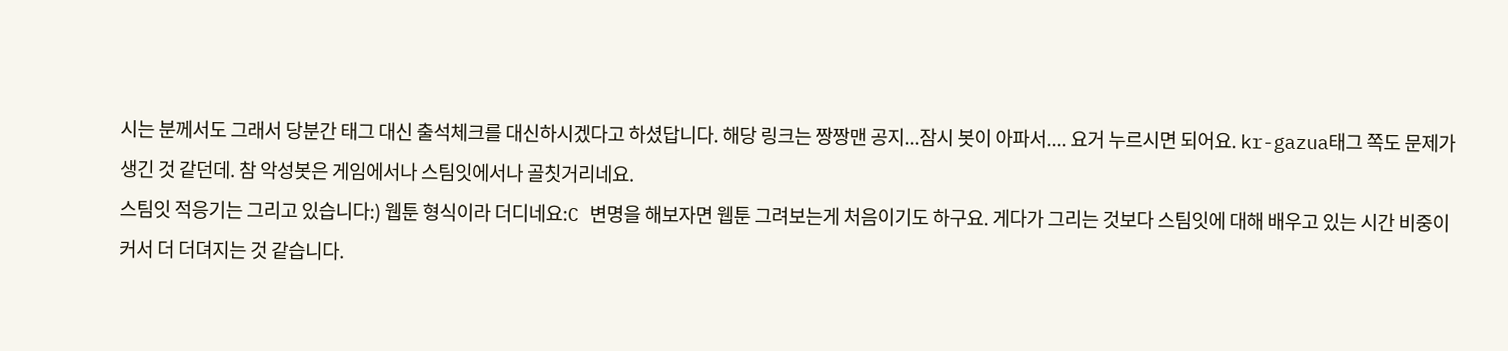시는 분께서도 그래서 당분간 태그 대신 출석체크를 대신하시겠다고 하셨답니다. 해당 링크는 짱짱맨 공지...잠시 봇이 아파서.... 요거 누르시면 되어요. kr-gazua태그 쪽도 문제가 생긴 것 같던데. 참 악성봇은 게임에서나 스팀잇에서나 골칫거리네요.
스팀잇 적응기는 그리고 있습니다:) 웹툰 형식이라 더디네요:C 변명을 해보자면 웹툰 그려보는게 처음이기도 하구요. 게다가 그리는 것보다 스팀잇에 대해 배우고 있는 시간 비중이 커서 더 더뎌지는 것 같습니다.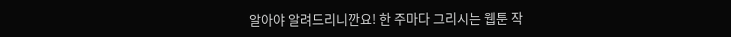알아야 알려드리니깐요! 한 주마다 그리시는 웹툰 작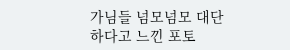가님들 넘모넘모 대단하다고 느낀 포토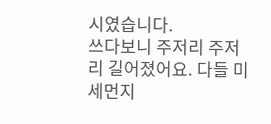시였습니다.
쓰다보니 주저리 주저리 길어졌어요. 다들 미세먼지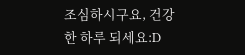조심하시구요, 건강한 하루 되세요:D